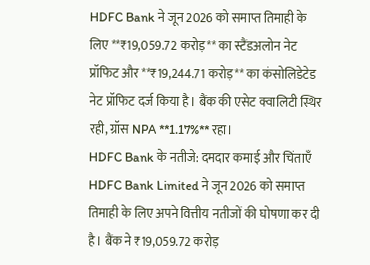HDFC Bank ने जून 2026 को समाप्त तिमाही के लिए **₹19,059.72 करोड़** का स्टैंडअलोन नेट प्रॉफिट और **₹19,244.71 करोड़** का कंसोलिडेटेड नेट प्रॉफिट दर्ज किया है। बैंक की एसेट क्वालिटी स्थिर रही, ग्रॉस NPA **1.17%** रहा।
HDFC Bank के नतीजे: दमदार कमाई और चिंताएँ
HDFC Bank Limited ने जून 2026 को समाप्त तिमाही के लिए अपने वित्तीय नतीजों की घोषणा कर दी है। बैंक ने ₹19,059.72 करोड़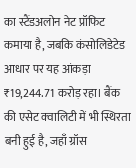का स्टैंडअलोन नेट प्रॉफिट कमाया है, जबकि कंसोलिडेटेड आधार पर यह आंकड़ा ₹19,244.71 करोड़ रहा। बैंक की एसेट क्वालिटी में भी स्थिरता बनी हुई है, जहाँ ग्रॉस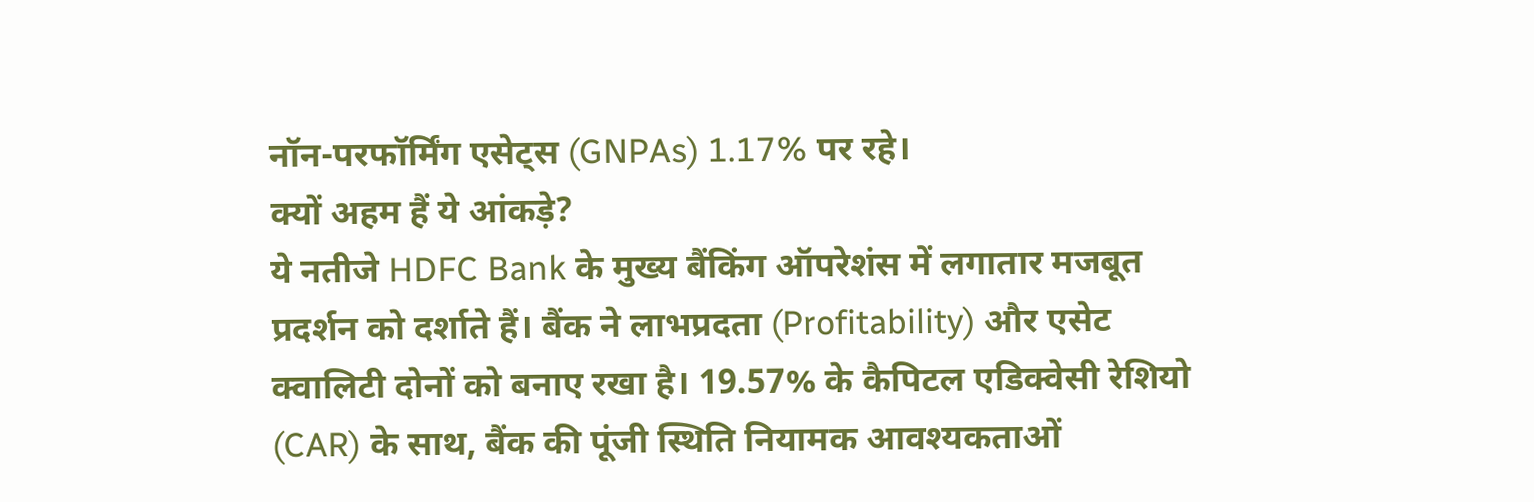नॉन-परफॉर्मिंग एसेट्स (GNPAs) 1.17% पर रहे।
क्यों अहम हैं ये आंकड़े?
ये नतीजे HDFC Bank के मुख्य बैंकिंग ऑपरेशंस में लगातार मजबूत प्रदर्शन को दर्शाते हैं। बैंक ने लाभप्रदता (Profitability) और एसेट क्वालिटी दोनों को बनाए रखा है। 19.57% के कैपिटल एडिक्वेसी रेशियो (CAR) के साथ, बैंक की पूंजी स्थिति नियामक आवश्यकताओं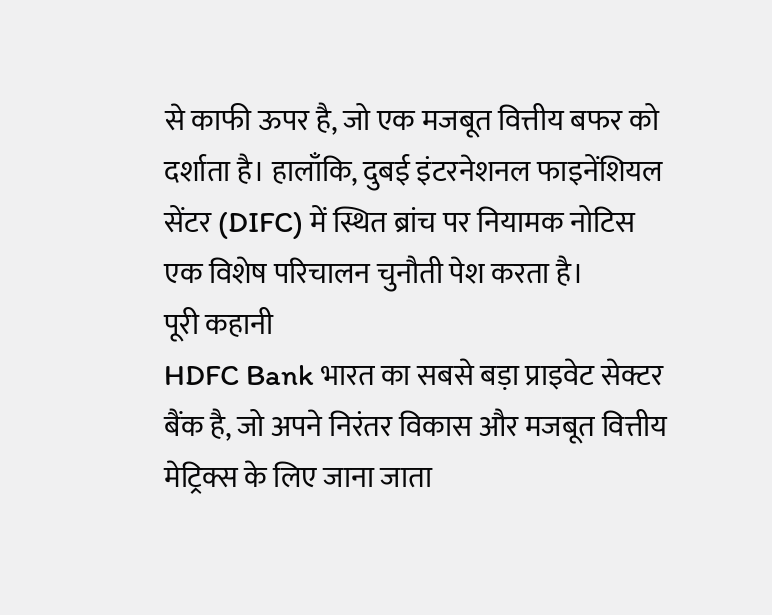से काफी ऊपर है, जो एक मजबूत वित्तीय बफर को दर्शाता है। हालाँकि, दुबई इंटरनेशनल फाइनेंशियल सेंटर (DIFC) में स्थित ब्रांच पर नियामक नोटिस एक विशेष परिचालन चुनौती पेश करता है।
पूरी कहानी
HDFC Bank भारत का सबसे बड़ा प्राइवेट सेक्टर बैंक है, जो अपने निरंतर विकास और मजबूत वित्तीय मेट्रिक्स के लिए जाना जाता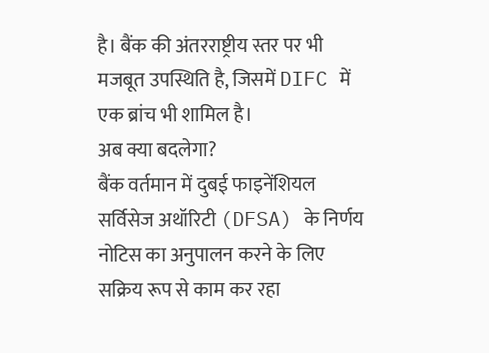है। बैंक की अंतरराष्ट्रीय स्तर पर भी मजबूत उपस्थिति है, जिसमें DIFC में एक ब्रांच भी शामिल है।
अब क्या बदलेगा?
बैंक वर्तमान में दुबई फाइनेंशियल सर्विसेज अथॉरिटी (DFSA) के निर्णय नोटिस का अनुपालन करने के लिए सक्रिय रूप से काम कर रहा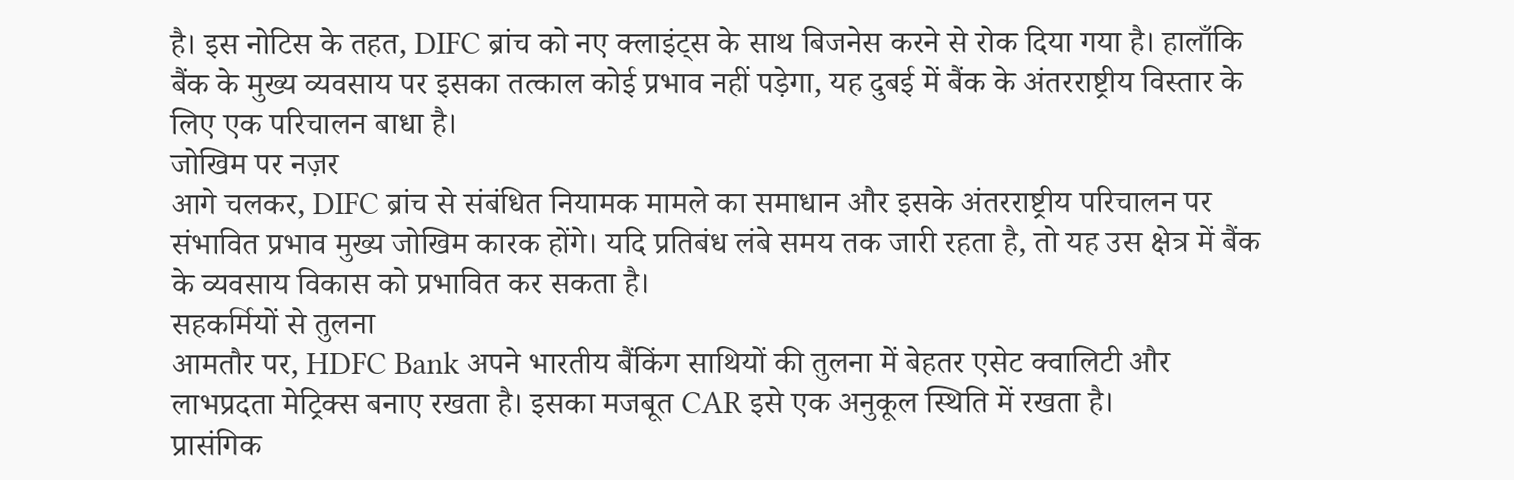है। इस नोटिस के तहत, DIFC ब्रांच को नए क्लाइंट्स के साथ बिजनेस करने से रोक दिया गया है। हालाँकि बैंक के मुख्य व्यवसाय पर इसका तत्काल कोई प्रभाव नहीं पड़ेगा, यह दुबई में बैंक के अंतरराष्ट्रीय विस्तार के लिए एक परिचालन बाधा है।
जोखिम पर नज़र
आगे चलकर, DIFC ब्रांच से संबंधित नियामक मामले का समाधान और इसके अंतरराष्ट्रीय परिचालन पर संभावित प्रभाव मुख्य जोखिम कारक होंगे। यदि प्रतिबंध लंबे समय तक जारी रहता है, तो यह उस क्षेत्र में बैंक के व्यवसाय विकास को प्रभावित कर सकता है।
सहकर्मियों से तुलना
आमतौर पर, HDFC Bank अपने भारतीय बैंकिंग साथियों की तुलना में बेहतर एसेट क्वालिटी और लाभप्रदता मेट्रिक्स बनाए रखता है। इसका मजबूत CAR इसे एक अनुकूल स्थिति में रखता है।
प्रासंगिक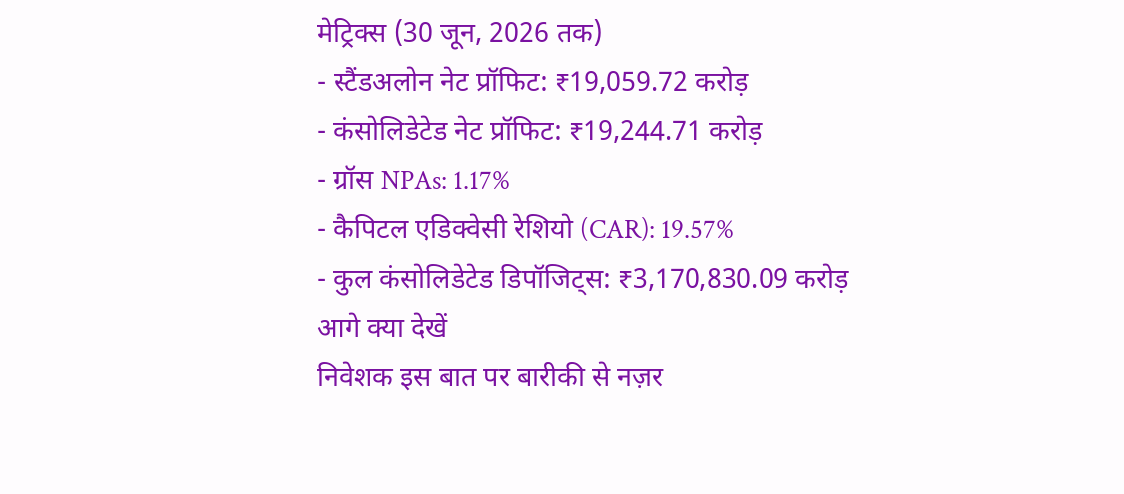मेट्रिक्स (30 जून, 2026 तक)
- स्टैंडअलोन नेट प्रॉफिट: ₹19,059.72 करोड़
- कंसोलिडेटेड नेट प्रॉफिट: ₹19,244.71 करोड़
- ग्रॉस NPAs: 1.17%
- कैपिटल एडिक्वेसी रेशियो (CAR): 19.57%
- कुल कंसोलिडेटेड डिपॉजिट्स: ₹3,170,830.09 करोड़
आगे क्या देखें
निवेशक इस बात पर बारीकी से नज़र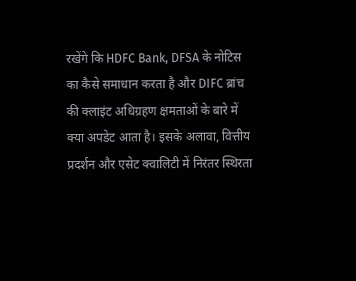रखेंगे कि HDFC Bank, DFSA के नोटिस का कैसे समाधान करता है और DIFC ब्रांच की क्लाइंट अधिग्रहण क्षमताओं के बारे में क्या अपडेट आता है। इसके अलावा, वित्तीय प्रदर्शन और एसेट क्वालिटी में निरंतर स्थिरता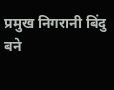प्रमुख निगरानी बिंदु बने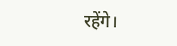रहेंगे।